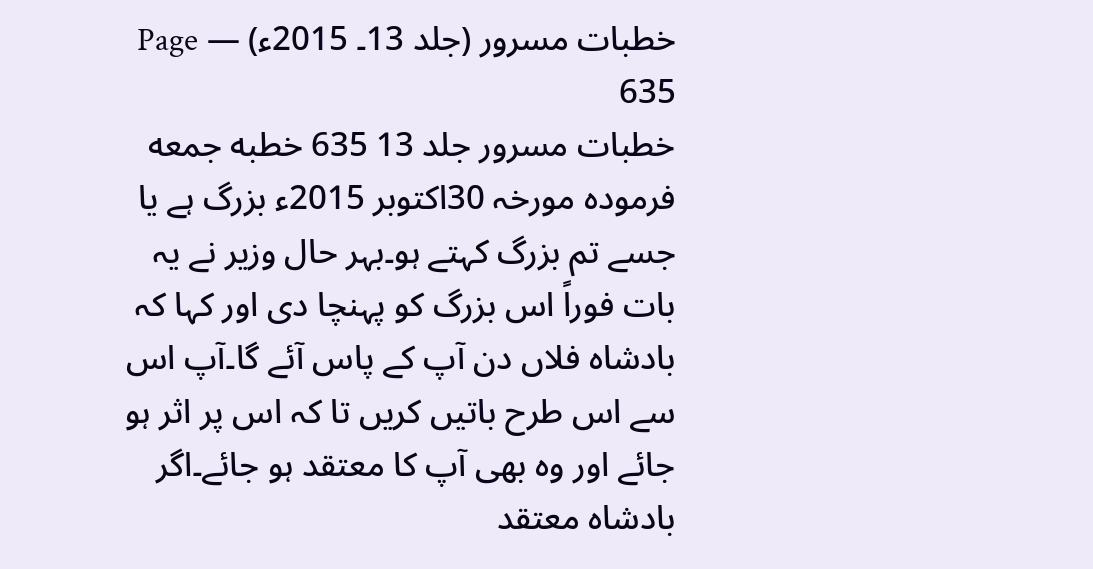خطبات مسرور (جلد 13۔ 2015ء) — Page 635
خطبات مسرور جلد 13 635 خطبه جمعه فرمودہ مورخہ 30اکتوبر 2015ء بزرگ ہے یا جسے تم بزرگ کہتے ہو۔بہر حال وزیر نے یہ بات فوراً اس بزرگ کو پہنچا دی اور کہا کہ بادشاہ فلاں دن آپ کے پاس آئے گا۔آپ اس سے اس طرح باتیں کریں تا کہ اس پر اثر ہو جائے اور وہ بھی آپ کا معتقد ہو جائے۔اگر بادشاہ معتقد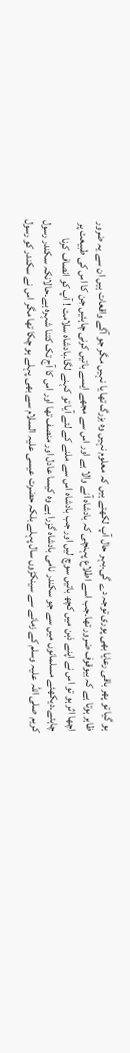ہو گیا تو پھر باقی رعایا بھی پوری توجہ دے گی۔بہر حال آپ لکھتے ہیں کہ معلوم نہیں وہ بزرگ تھا یا نہیں مگر جو آگے واقعات ہیں ان سے یہ ضرور ظاہر ہوتا ہے کہ بیوقوف ضرور تھا۔جب اسے اطلاع پہنچی کہ بادشاہ آنے والا ہے اور اس سے مجھے ایسے باتیں کرنی چاہئیں جن کا اس کی طبیعت پر اچھا اثر ہو تو اس نے اپنے ذہن میں کچھ باتیں سوچ لیں اور جب بادشاہ اس سے ملنے کے لئے آیا تو کہنے لگا۔بادشاہ سلامت ! آپ کو انصاف کرنا چاہئے۔دیکھئے مسلمانوں میں سے جو سکندر نامی بادشاہ گزرا ہے وہ کیسا عادل اور منصف تھا اور اس کا آج تک کتنا شہرہ ہے۔حالانکہ سکندر رسول کریم صلی اللہ علیہ وسلم کے زمانے سے سینکڑوں سال پہلے بلکہ حضرت عیسی علیہ السلام سے بھی پہلے ہو چکا تھا مگر اس نے سکندر کو رسول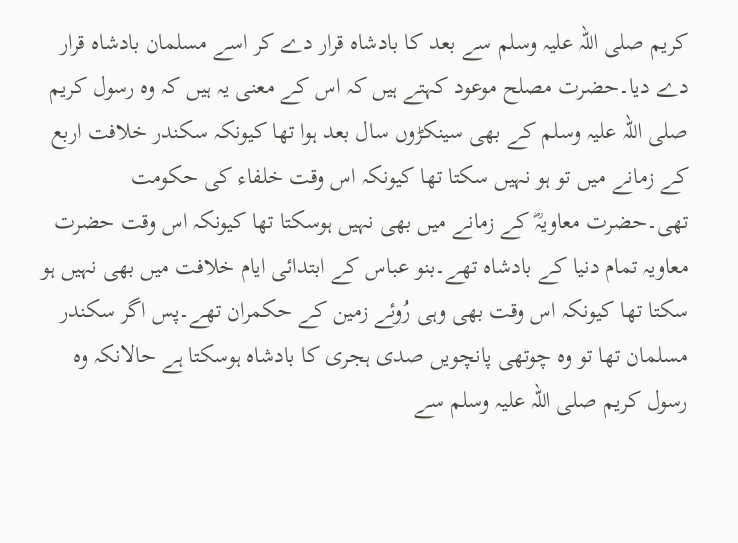کریم صلی اللہ علیہ وسلم سے بعد کا بادشاہ قرار دے کر اسے مسلمان بادشاہ قرار دے دیا۔حضرت مصلح موعود کہتے ہیں کہ اس کے معنی یہ ہیں کہ وہ رسول کریم صلی اللہ علیہ وسلم کے بھی سینکڑوں سال بعد ہوا تھا کیونکہ سکندر خلافت اربع کے زمانے میں تو ہو نہیں سکتا تھا کیونکہ اس وقت خلفاء کی حکومت تھی۔حضرت معاویہؓ کے زمانے میں بھی نہیں ہوسکتا تھا کیونکہ اس وقت حضرت معاویہ تمام دنیا کے بادشاہ تھے۔بنو عباس کے ابتدائی ایام خلافت میں بھی نہیں ہو سکتا تھا کیونکہ اس وقت بھی وہی رُوئے زمین کے حکمران تھے۔پس اگر سکندر مسلمان تھا تو وہ چوتھی پانچویں صدی ہجری کا بادشاہ ہوسکتا ہے حالانکہ وہ رسول کریم صلی اللہ علیہ وسلم سے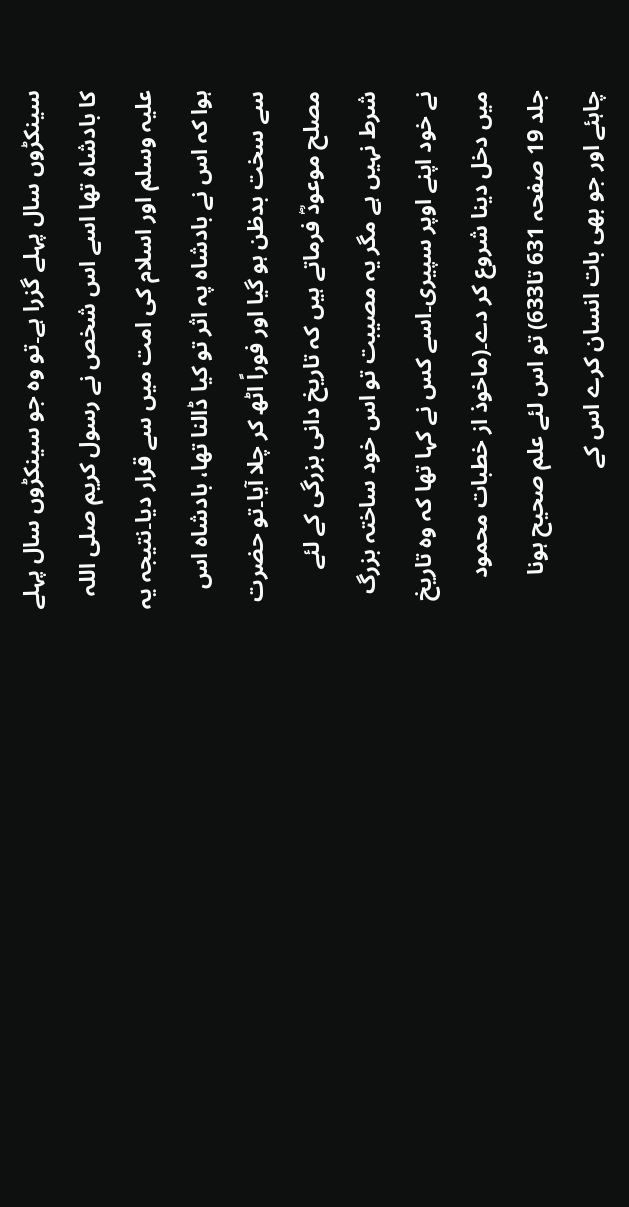سینکڑوں سال پہلے گزرا ہے۔تو وہ جو سینکڑوں سال پہلے کا بادشاہ تھا اسے اس شخص نے رسول کریم صلی اللہ علیہ وسلم اور اسلام کی امت میں سے قرار دیا۔نتیجہ یہ ہوا کہ اس نے بادشاہ پہ اثر تو کیا ڈالنا تھا، بادشاہ اس سے سخت بدظن ہو گیا اور فوراً اٹھ کر چلا آیا۔تو حضرت مصلح موعودؓ فرماتے ہیں کہ تاریخ دانی بزرگی کے لئے شرط نہیں ہے مگر یہ مصیبت تو اس خود ساختہ بزرگ نے خود اپنے اوپر سپیری۔اسے کس نے کہا تھا کہ وہ تاریخ میں دخل دینا شروع کر دے۔(ماخوذ از خطبات محمود جلد 19 صفحہ 631 تا633) تو اس لئے علم صحیح ہونا چاہئے اور جو بھی بات انسان کرے اس کے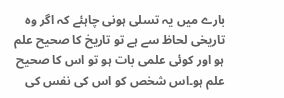بارے میں یہ تسلی ہونی چاہئے کہ اگر وہ تاریخی لحاظ سے ہے تو تاریخ کا صحیح علم ہو اور کوئی علمی بات ہو تو اس کا صحیح علم ہو۔اس شخص کو اس کی نفس کی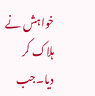خواہش نے ہلاک کر دیا۔جب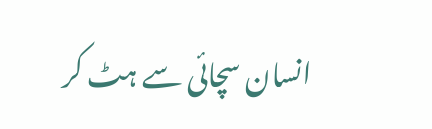انسان سچائی سے ہٹ کر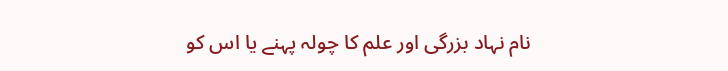نام نہاد بزرگی اور علم کا چولہ پہنے یا اس کو